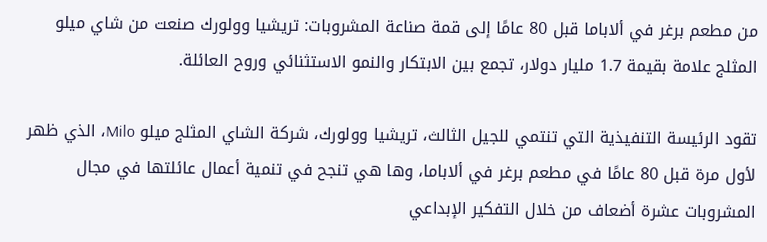من مطعم برغر في ألاباما قبل 80 عامًا إلى قمة صناعة المشروبات: تريشيا وولورك صنعت من شاي ميلو المثلج علامة بقيمة 1.7 مليار دولار، تجمع بين الابتكار والنمو الاستثنائي وروح العائلة.

تقود الرئيسة التنفيذية التي تنتمي للجيل الثالث، تريشيا وولورك، شركة الشاي المثلج ميلو Milo، الذي ظهر لأول مرة قبل 80 عامًا في مطعم برغر في ألاباما، وها هي تنجح في تنمية أعمال عائلتها في مجال المشروبات عشرة أضعاف من خلال التفكير الإبداعي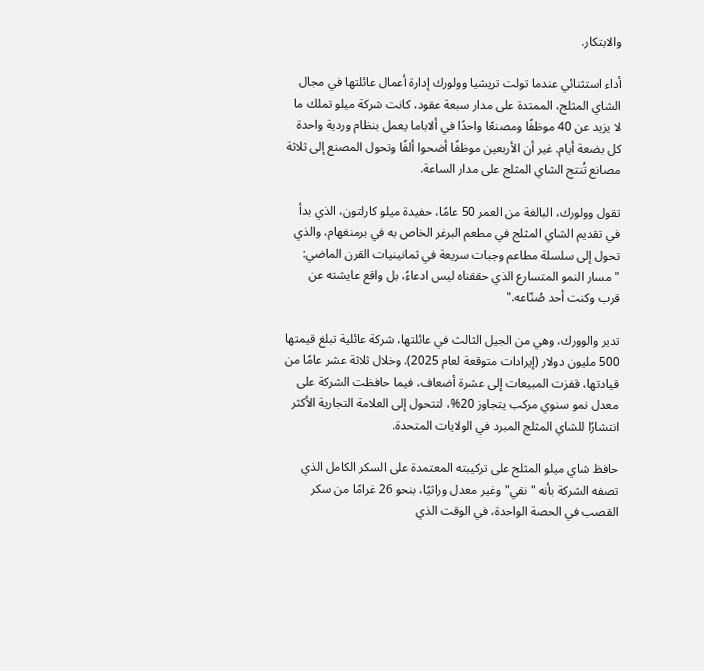والابتكار.

أداء استثنائي عندما تولت تريشيا وولورك إدارة أعمال عائلتها في مجال الشاي المثلج، الممتدة على مدار سبعة عقود، كانت شركة ميلو تملك ما لا يزيد عن 40 موظفًا ومصنعًا واحدًا في ألاباما يعمل بنظام وردية واحدة كل بضعة أيام. غير أن الأربعين موظفًا أضحوا ألفًا وتحول المصنع إلى ثلاثة مصانع تُنتج الشاي المثلج على مدار الساعة.

تقول وولورك، البالغة من العمر 50 عامًا، حفيدة ميلو كارلتون، الذي بدأ في تقديم الشاي المثلج في مطعم البرغر الخاص به في برمنغهام، والذي تحول إلى سلسلة مطاعم وجبات سريعة في ثمانينيات القرن الماضي: "مسار النمو المتسارع الذي حققناه ليس ادعاءً، بل واقع عايشته عن قرب وكنت أحد صُنّاعه."

تدير والوورك، وهي من الجيل الثالث في عائلتها، شركة عائلية تبلغ قيمتها 500 مليون دولار (إيرادات متوقعة لعام 2025). وخلال ثلاثة عشر عامًا من قيادتها، قفزت المبيعات إلى عشرة أضعاف، فيما حافظت الشركة على معدل نمو سنوي مركب يتجاوز 20%، لتتحول إلى العلامة التجارية الأكثر انتشارًا للشاي المثلج المبرد في الولايات المتحدة.

حافظ شاي ميلو المثلج على تركيبته المعتمدة على السكر الكامل الذي تصفه الشركة بأنه "نقي" وغير معدل وراثيًا، بنحو 26 غرامًا من سكر القصب في الحصة الواحدة، في الوقت الذي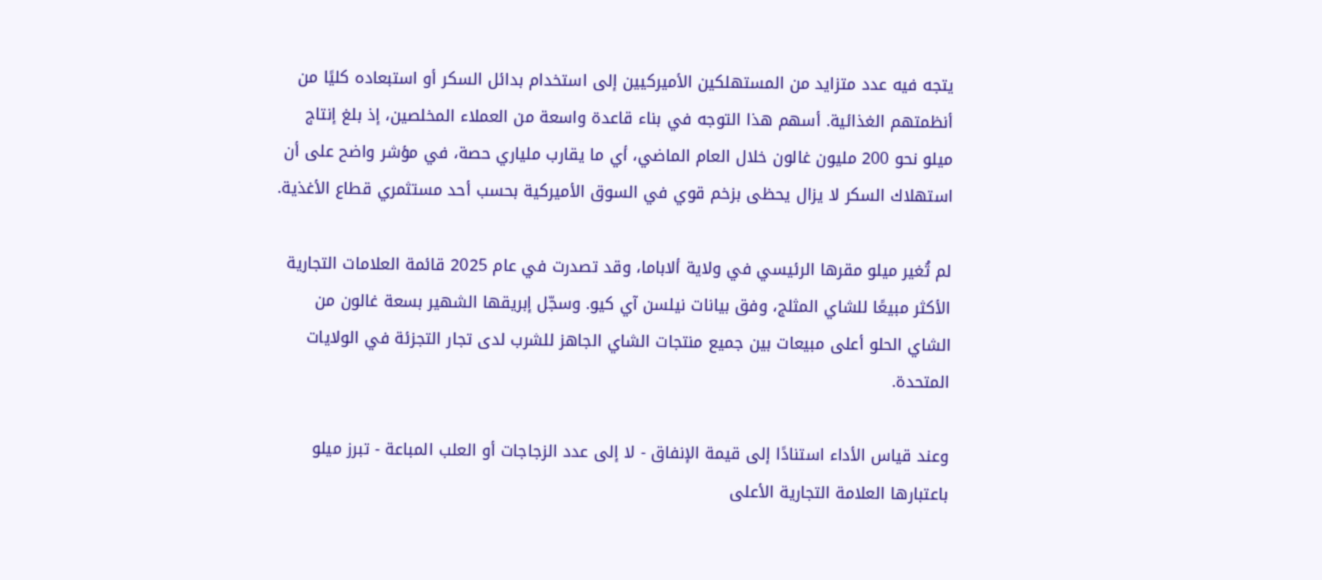يتجه فيه عدد متزايد من المستهلكين الأميركيين إلى استخدام بدائل السكر أو استبعاده كليًا من أنظمتهم الغذائية. أسهم هذا التوجه في بناء قاعدة واسعة من العملاء المخلصين، إذ بلغ إنتاج ميلو نحو 200 مليون غالون خلال العام الماضي، أي ما يقارب ملياري حصة، في مؤشر واضح على أن استهلاك السكر لا يزال يحظى بزخم قوي في السوق الأميركية بحسب أحد مستثمري قطاع الأغذية.

لم تُغير ميلو مقرها الرئيسي في ولاية ألاباما، وقد تصدرت في عام 2025 قائمة العلامات التجارية الأكثر مبيعًا للشاي المثلج، وفق بيانات نيلسن آي كيو. وسجّل إبريقها الشهير بسعة غالون من الشاي الحلو أعلى مبيعات بين جميع منتجات الشاي الجاهز للشرب لدى تجار التجزئة في الولايات المتحدة.

وعند قياس الأداء استنادًا إلى قيمة الإنفاق - لا إلى عدد الزجاجات أو العلب المباعة - تبرز ميلو باعتبارها العلامة التجارية الأعلى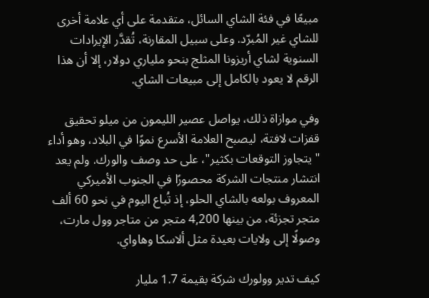مبيعًا في فئة الشاي السائل، متقدمة على أي علامة أخرى للشاي غير المُبرّد. وعلى سبيل المقارنة، تُقدَّر الإيرادات السنوية لشاي أريزونا المثلج بنحو ملياري دولار، إلا أن هذا الرقم لا يعود بالكامل إلى مبيعات الشاي.

وفي موازاة ذلك، يواصل عصير الليمون من ميلو تحقيق قفزات لافتة، ليصبح العلامة الأسرع نموًا في البلاد، وهو أداء "يتجاوز التوقعات بكثير"، على حد وصف والورك. ولم يعد انتشار منتجات الشركة محصورًا في الجنوب الأميركي المعروف بولعه بالشاي الحلو، إذ تُباع اليوم في نحو 60 ألف متجر تجزئة، من بينها 4,200 متجر من متاجر وول مارت، وصولًا إلى ولايات بعيدة مثل ألاسكا وهاواي.

كيف تدير وولورك شركة بقيمة 1.7 مليار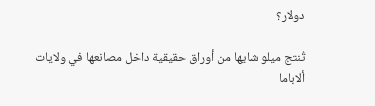دولار؟

تُنتج ميلو شايها من أوراق حقيقية داخل مصانعها في ولايات ألاباما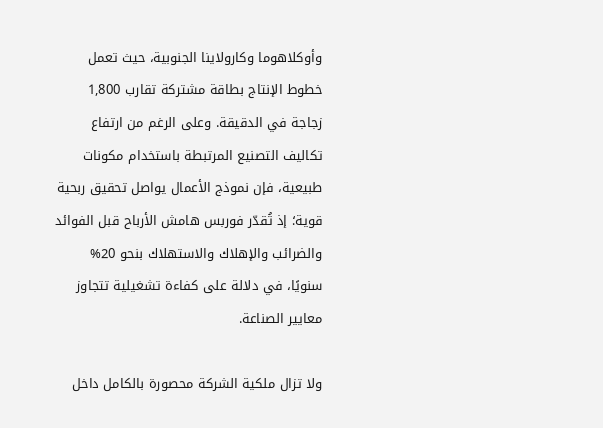وأوكلاهوما وكارولاينا الجنوبية، حيث تعمل خطوط الإنتاج بطاقة مشتركة تقارب 1,800 زجاجة في الدقيقة. وعلى الرغم من ارتفاع تكاليف التصنيع المرتبطة باستخدام مكونات طبيعية، فإن نموذج الأعمال يواصل تحقيق ربحية قوية؛ إذ تُقدّر فوربس هامش الأرباح قبل الفوائد والضرائب والإهلاك والاستهلاك بنحو 20% سنويًا، في دلالة على كفاءة تشغيلية تتجاوز معايير الصناعة.

ولا تزال ملكية الشركة محصورة بالكامل داخل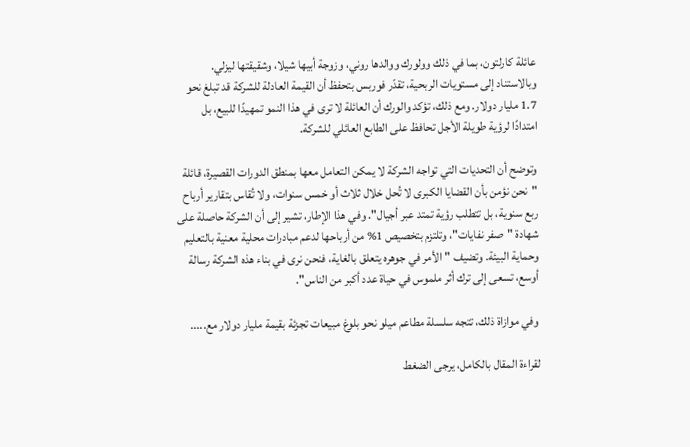عائلة كارلتون، بما في ذلك وولورك ووالدها روني، وزوجة أبيها شيلا، وشقيقتها ليزلي. وبالاستناد إلى مستويات الربحية، تقدّر فوربس بتحفظ أن القيمة العادلة للشركة قد تبلغ نحو 1.7 مليار دولار. ومع ذلك، تؤكد والورك أن العائلة لا ترى في هذا النمو تمهيدًا للبيع، بل امتدادًا لرؤية طويلة الأجل تحافظ على الطابع العائلي للشركة.

وتوضح أن التحديات التي تواجه الشركة لا يمكن التعامل معها بمنطق الدورات القصيرة، قائلة "نحن نؤمن بأن القضايا الكبرى لا تُحل خلال ثلاث أو خمس سنوات، ولا تُقاس بتقارير أرباح ربع سنوية، بل تتطلب رؤية تمتد عبر أجيال". وفي هذا الإطار، تشير إلى أن الشركة حاصلة على شهادة "صفر نفايات"، وتلتزم بتخصيص 1% من أرباحها لدعم مبادرات محلية معنية بالتعليم وحماية البيئة. وتضيف "الأمر في جوهره يتعلق بالغاية، فنحن نرى في بناء هذه الشركة رسالة أوسع، تسعى إلى ترك أثر ملموس في حياة عدد أكبر من الناس".

وفي موازاة ذلك، تتجه سلسلة مطاعم ميلو نحو بلوغ مبيعات تجزئة بقيمة مليار دولار مع.....

لقراءة المقال بالكامل، يرجى الضغط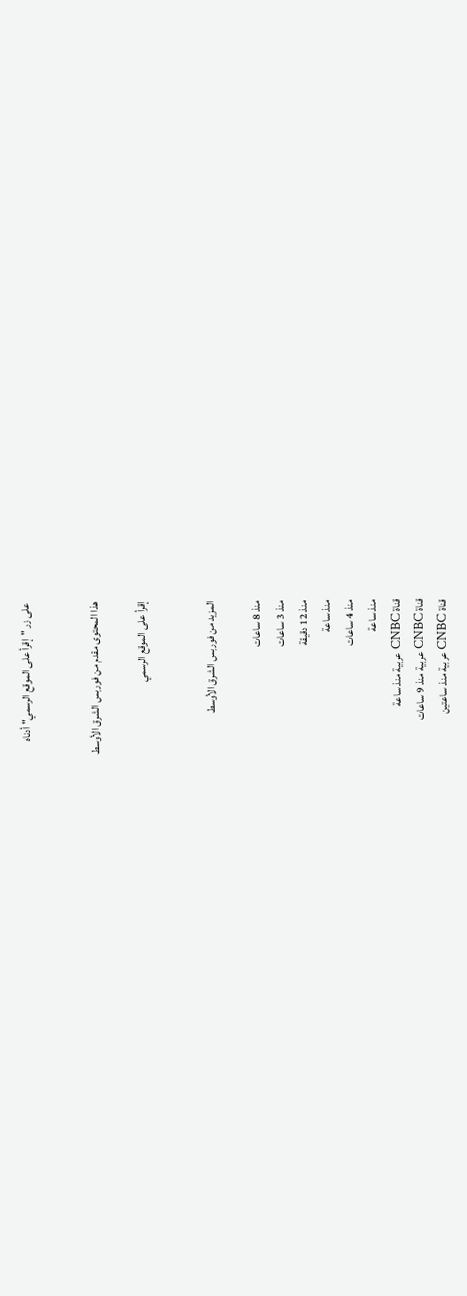على زر "إقرأ على الموقع الرسمي" أدناه


هذا المحتوى مقدم من فوربس الشرق الأوسط

إقرأ على الموقع الرسمي


المزيد من فوربس الشرق الأوسط

منذ 8 ساعات
منذ 3 ساعات
منذ 12 دقيقة
منذ ساعة
منذ 4 ساعات
منذ ساعة
قناة CNBC عربية منذ ساعة
قناة CNBC عربية منذ 9 ساعات
قناة CNBC عربية منذ ساعتين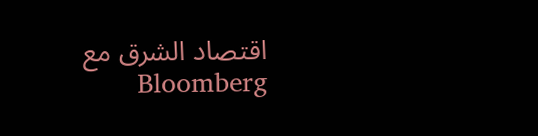اقتصاد الشرق مع Bloomberg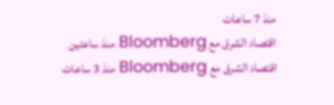منذ 7 ساعات
اقتصاد الشرق مع Bloomberg منذ ساعتين
اقتصاد الشرق مع Bloomberg منذ 3 ساعات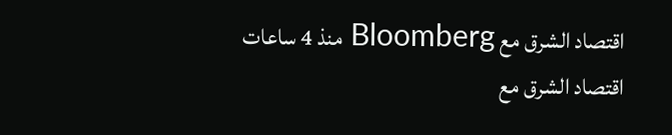اقتصاد الشرق مع Bloomberg منذ 4 ساعات
اقتصاد الشرق مع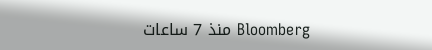Bloomberg منذ 7 ساعات